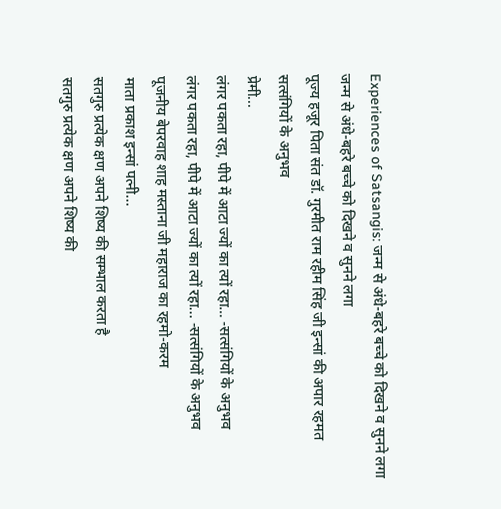Experiences of Satsangis: जन्म से अंधे-बहरे बच्चे को दिखने व सुनने लगा
जन्म से अंधे-बहरे बच्चे को दिखने व सुनने लगा
पूज्य हजूर पिता संत डॉ. गुरमीत राम रहीम सिंह जी इन्सां की अपार रहमत
सत्संगियों के अनुभव
प्रेमी...
लंगर पकता रहा, पीपे में आटा ज्यों का त्यों रहा… -सत्संगियों के अनुभव
लंगर पकता रहा, पीपे में आटा ज्यों का त्यों रहा... -सत्संगियों के अनुभव
पूजनीय बेपरवाह शाह मस्ताना जी महाराज का रहमो-करम
माता प्रकाश इन्सां पत्नी...
सतगुरु प्रत्येक क्षण अपने शिष्य की सम्भाल करता है
सतगुरु प्रत्येक क्षण अपने शिष्य की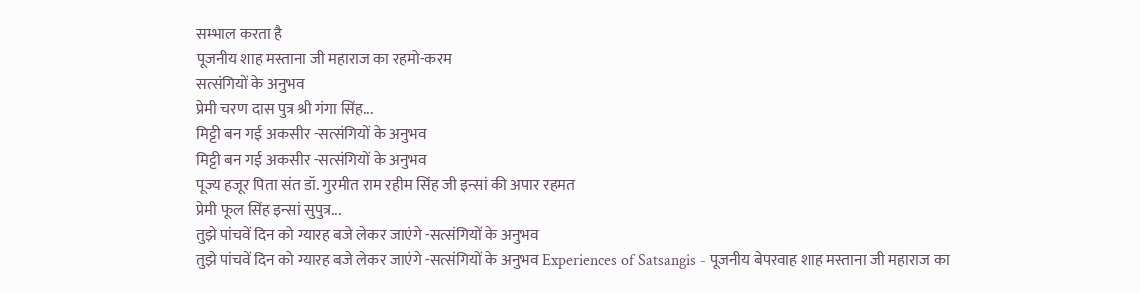सम्भाल करता है
पूजनीय शाह मस्ताना जी महाराज का रहमो-करम
सत्संगियों के अनुभव
प्रेमी चरण दास पुत्र श्री गंगा सिंह...
मिट्टी बन गई अकसीर -सत्संगियों के अनुभव
मिट्टी बन गई अकसीर -सत्संगियों के अनुभव
पूज्य हजूर पिता संत डॉ. गुरमीत राम रहीम सिंह जी इन्सां की अपार रहमत
प्रेमी फूल सिंह इन्सां सुपुत्र...
तुझे पांचवें दिन को ग्यारह बजे लेकर जाएंगे -सत्संगियों के अनुभव
तुझे पांचवें दिन को ग्यारह बजे लेकर जाएंगे -सत्संगियों के अनुभव Experiences of Satsangis - पूजनीय बेपरवाह शाह मस्ताना जी महाराज का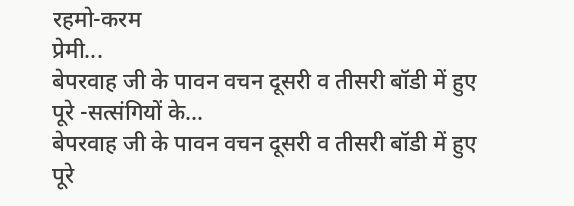रहमो-करम
प्रेमी...
बेपरवाह जी के पावन वचन दूसरी व तीसरी बॉडी में हुए पूरे -सत्संगियों के...
बेपरवाह जी के पावन वचन दूसरी व तीसरी बॉडी में हुए पूरे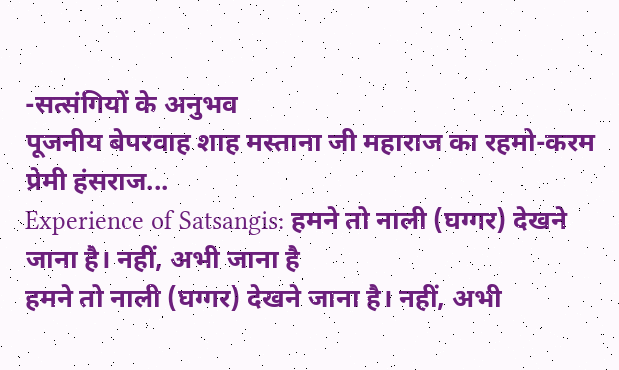-सत्संगियों के अनुभव
पूजनीय बेपरवाह शाह मस्ताना जी महाराज का रहमो-करम
प्रेमी हंसराज...
Experience of Satsangis: हमने तो नाली (घग्गर) देखने जाना है। नहीं, अभी जाना है
हमने तो नाली (घग्गर) देखने जाना है। नहीं, अभी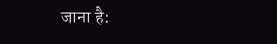जाना है: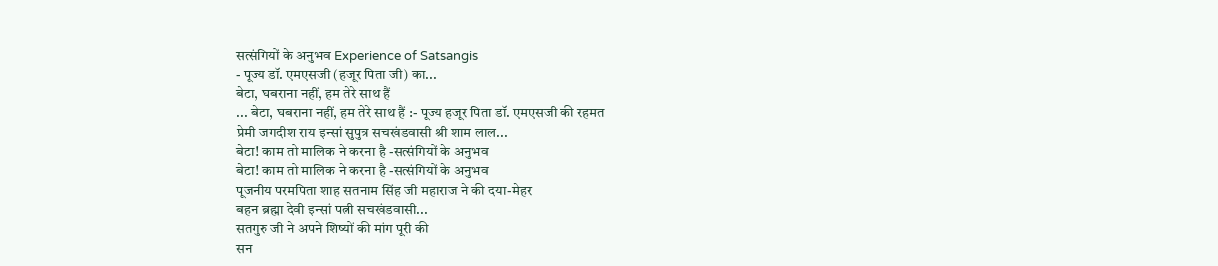सत्संगियों के अनुभव Experience of Satsangis
- पूज्य डॉ. एमएसजी (हजूर पिता जी) का...
बेटा, घबराना नहीं, हम तेरे साथ हैं
... बेटा, घबराना नहीं, हम तेरे साथ हैं :- पूज्य हजूर पिता डॉ. एमएसजी की रहमत
प्रेमी जगदीश राय इन्सां सुपुत्र सचखंडवासी श्री शाम लाल...
बेटा! काम तो मालिक ने करना है -सत्संगियों के अनुभव
बेटा! काम तो मालिक ने करना है -सत्संगियों के अनुभव
पूजनीय परमपिता शाह सतनाम सिंह जी महाराज ने की दया-मेहर
बहन ब्रह्मा देवी इन्सां पत्नी सचखंडवासी...
सतगुरु जी ने अपने शिष्यों की मांग पूरी की
सन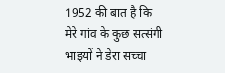1952 की बात है कि मेरे गांव के कुछ सत्संगी भाइयों ने डेरा सच्चा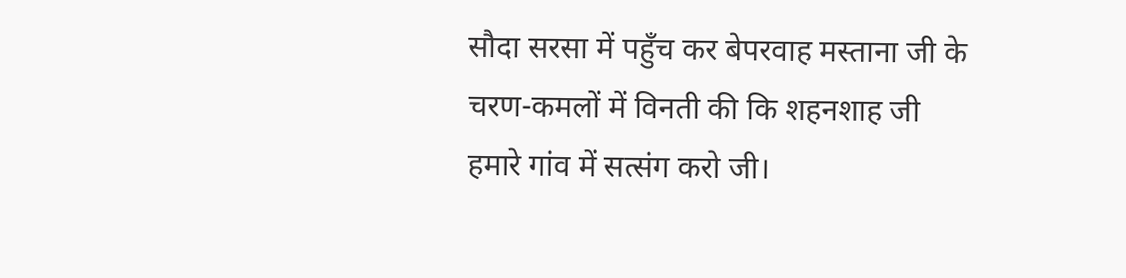सौदा सरसा में पहुँच कर बेपरवाह मस्ताना जी के चरण-कमलों में विनती की कि शहनशाह जी हमारे गांव में सत्संग करो जी।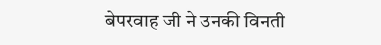बेपरवाह जी ने उनकी विनती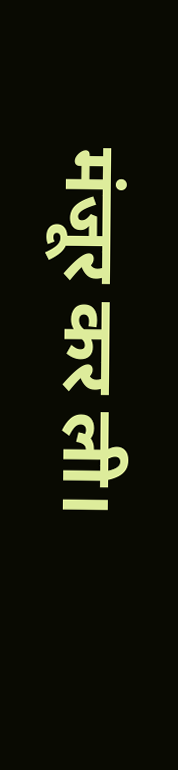मंजूर कर ली।